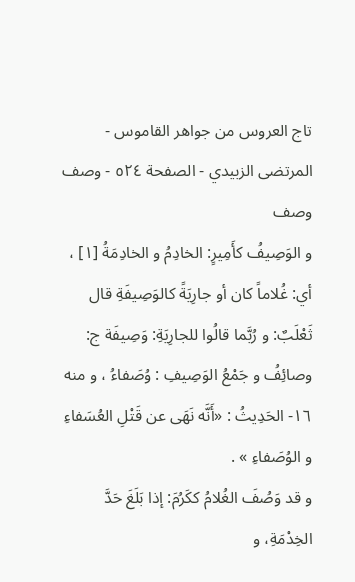تاج العروس من جواهر القاموس - المرتضى الزبيدي - الصفحة ٥٢٤ - وصف وصف
و الوَصِيفُ كأَمِيرٍ: الخادِمُ و الخادِمَةُ [١] ، أي: غُلاماً كان أو جارِيَةً كالوَصِيفَةِ قال ثَعْلَبٌ: و رُبَّما قالُوا للجارِيَةِ: وَصِيفَة ج: وصائِفُ و جَمْعُ الوَصِيفِ : وُصَفاءُ ، و منه ١٦- الحَدِيثُ : «أَنَّه نَهَى عن قَتْلِ العُسَفاءِ و الوُصَفاءِ » .
و قد وَصُفَ الغُلامُ ككَرُمَ: إذا بَلَغَ حَدَّ الخِدْمَةِ، و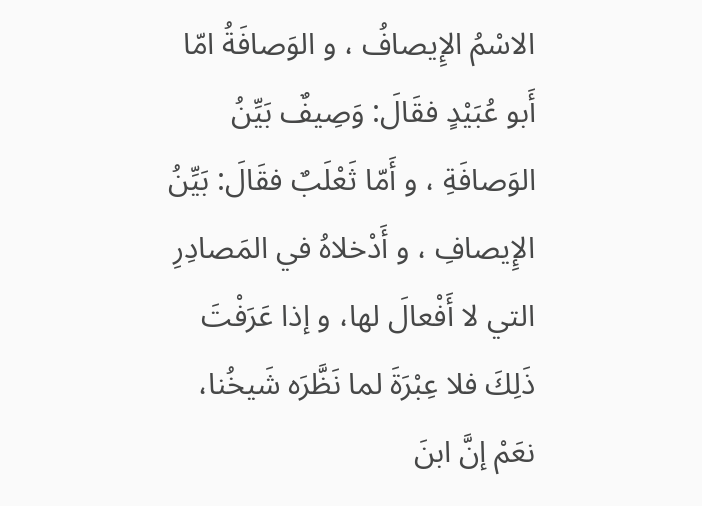الاسْمُ الإِيصافُ ، و الوَصافَةُ امّا أَبو عُبَيْدٍ فقَالَ: وَصِيفٌ بَيِّنُ الوَصافَةِ ، و أَمّا ثَعْلَبٌ فقَالَ: بَيِّنُ الإِيصافِ ، و أَدْخلاهُ في المَصادِرِ التي لا أَفْعالَ لها، و إذا عَرَفْتَ ذَلِكَ فلا عِبْرَةَ لما نَظَّرَه شَيخُنا، نعَمْ إنَّ ابنَ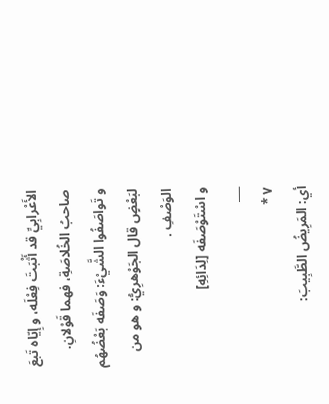الأَعْرابِيِّ قد أَثْبَتَ فِعْلَه، و إِيّاه تَبعَ صاحبُ الخُلاصَةِ، فهما قَوْلانِ.
و تَواصَفُوا الشَّيْءَ: وَصَفَه بَعْضُهُم لبَعْضٍ قال الجَوْهرِيُّ: و هو من الوَصْفِ .
و اسْتَوْصَفَه [لِدَائِهِ]
___
٧ *
أي: المَرِيضُ الطَّبِيبَ: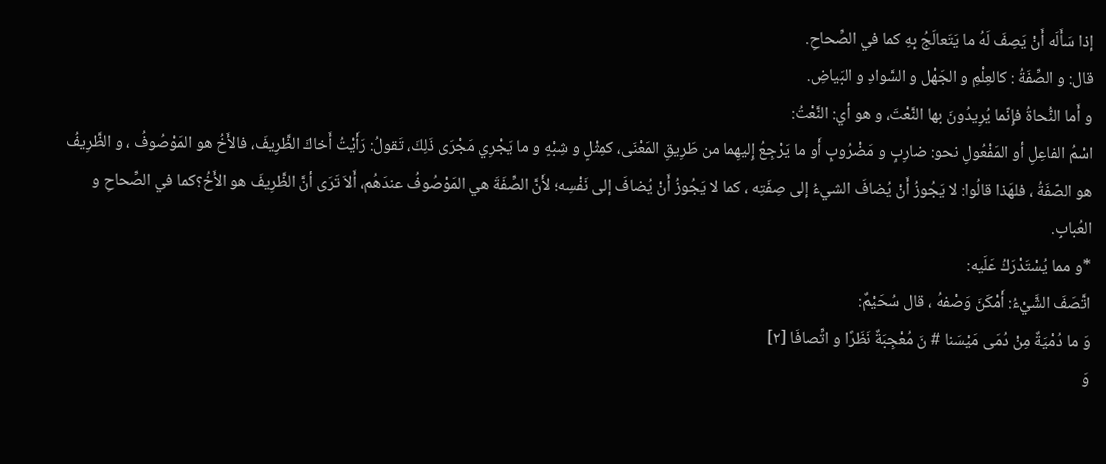إذا سَأَلَه أَنْ يَصِفَ لَهُ ما يَتَعالَجُ بِهِ كما في الصِّحاحِ.
قال: و الصِّفَةُ : كالعِلْمِ و الجَهْل و السَّوادِ و البَياضِ.
و أَما النُّحاةُ فإِنّما يُرِيدُونَ بها النَّعْتَ، و هو أي: النَّعْتُ:
اسْمُ الفاعِلِ أو المَفْعُولِ نحو: ضارِبٍ و مَضْرُوبٍ أَو ما يَرْجِعُ إِليهِما من طَرِيقِ المَعْنَى، كمِثْلٍ و شِبْهٍ و ما يَجْرِي مَجْرَى ذَلِكَ، تَقولُ: رَأَيْتُ أَخاكَ الظَّرِيفَ، فالأَخُ هو المَوْصُوفُ ، و الظَّرِيفُ هو الصّفَةُ ، فلهَذا قالُوا: لا يَجُوزُ أَنْ يُضافَ الشيءُ إلى صِفَتِه ، كما لا يَجُوزُ أَنْ يُضافَ إلى نَفْسِه؛ لأَنَّ الصِّفَةَ هي المَوْصُوفُ عندَهُم، أَلاَ تَرَى أنَّ الظَّرِيفَ هو الأَخُ؟كما في الصِّحاحِ و العُبابِ.
*و مما يُسْتَدْرَكُ عَلَيه:
اتَّصَفَ الشَّيْءُ: أَمْكَنَ وَصْفهُ ، قال سُحَيْمٌ:
وَ ما دُمْيَةٌ مِنْ دُمَى مَيْسَنا # نَ مُعْجِبَةٌ نَظَرًا و اتِّصافَا [٢]
وَ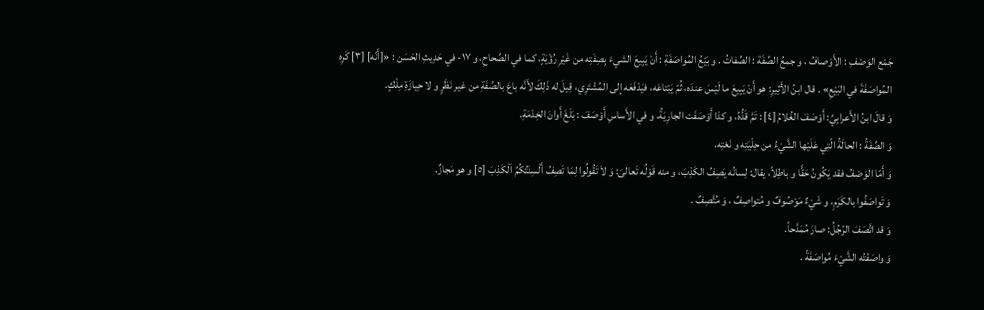جَمْع الوَصْفِ : الأَوْصافُ ، و جمعُ الصِّفَة : الصِّفاتُ . و بَيْعُ المُواصَفَةِ : أَنْ يَبِيعَ الشيءَ بِصِفَتِه من غَيْرِ رُؤْيَةٍ، كما في الصِّحاحِ، و ١٧- في حَدِيثِ الحَسَن : «[أَنّه] [٣] كَرِه المُواصَفَةَ في البَيْعِ» . قال ابنُ الأَثِيرِ: هو أَنْ يَبِيعَ ما لَيْسَ عندَه، ثُمّ يَبْتاعَه، فيَدْفَعَه إلى المُشْتَرِي، قِيلَ له ذَلِكَ لأَنَّه باعَ بالصِّفَةِ من غير نَظَرٍ و لا حِيازَةِ مِلْكٍ.
وَ قالَ ابنُ الأَعرابِيِّ: أَوْصَفَ الغُلامُ [٤] : تَمَّ قَدُّهُ، و كذا أَوْصَفَت الجارِيَةُ، و في الأَساسِ أَوْصَفَ : بَلَغَ أَوانَ الخِدْمَةِ.
وَ الصِّفَةُ : الحالَةُ الّتِي عَلَيْها الشَّيْءُ من حِلْيَتِه و نَعْتِه.
وَ أَمّا الوَصْفُ فقد يَكُونُ حَقًّا و باطِلاً، يقال: لِسانُه يَصِفُ الكَذِبَ، و منه قَوْلُه تَعالىَ: وَ لاَ تَقُولُوا لِمَا تَصِفُ أَلْسِنَتُكُمُ اَلْكَذِبَ [٥] و هو مَجازٌ.
وَ تَواصَفُوا بالكَرَمِ، و شَيْءٌ مَوْصُوفٌ و مُتواصِفٌ ، وَ مُتَّصِفٌ .
وَ قد اتَّصَفَ الرّجُلُ: صارَ مُمَدَّحاً.
وَ واصَفْتُه الشَّيْءَ مُواصَفَةً .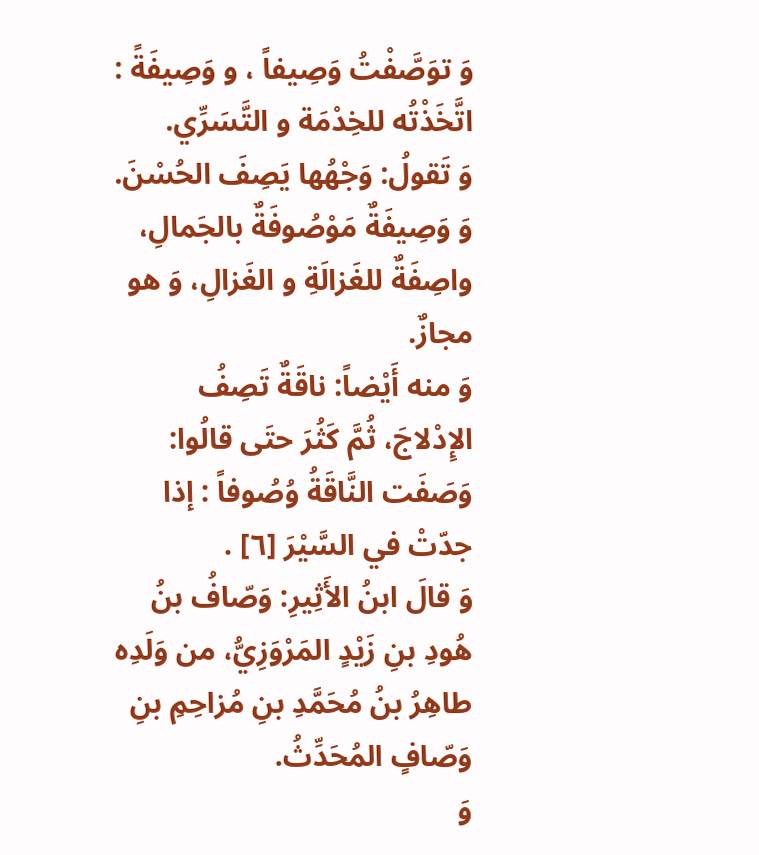وَ توَصَّفْتُ وَصِيفاً ، و وَصِيفَةً : اتَّخَذْتُه للخِدْمَة و التَّسَرِّي.
وَ تَقولُ: وَجْهُها يَصِفَ الحُسْنَ.
وَ وَصِيفَةٌ مَوْصُوفَةٌ بالجَمالِ، واصِفَةٌ للغَزالَةِ و الغَزالِ، وَ هو مجازٌ.
وَ منه أَيْضاً: ناقَةٌ تَصِفُ الإِدْلاجَ، ثُمَّ كَثُرَ حتَى قالُوا:
وَصَفَت النَّاقَةُ وُصُوفاً : إذا جدّتْ في السَّيْرَ [٦] .
وَ قالَ ابنُ الأَثِيرِ: وَصّافُ بنُ هُودِ بنِ زَيْدٍ المَرْوَزِيُّ، من وَلَدِه طاهِرُ بنُ مُحَمَّدِ بنِ مُزاحِمِ بنِ وَصّافٍ المُحَدِّثُ.
وَ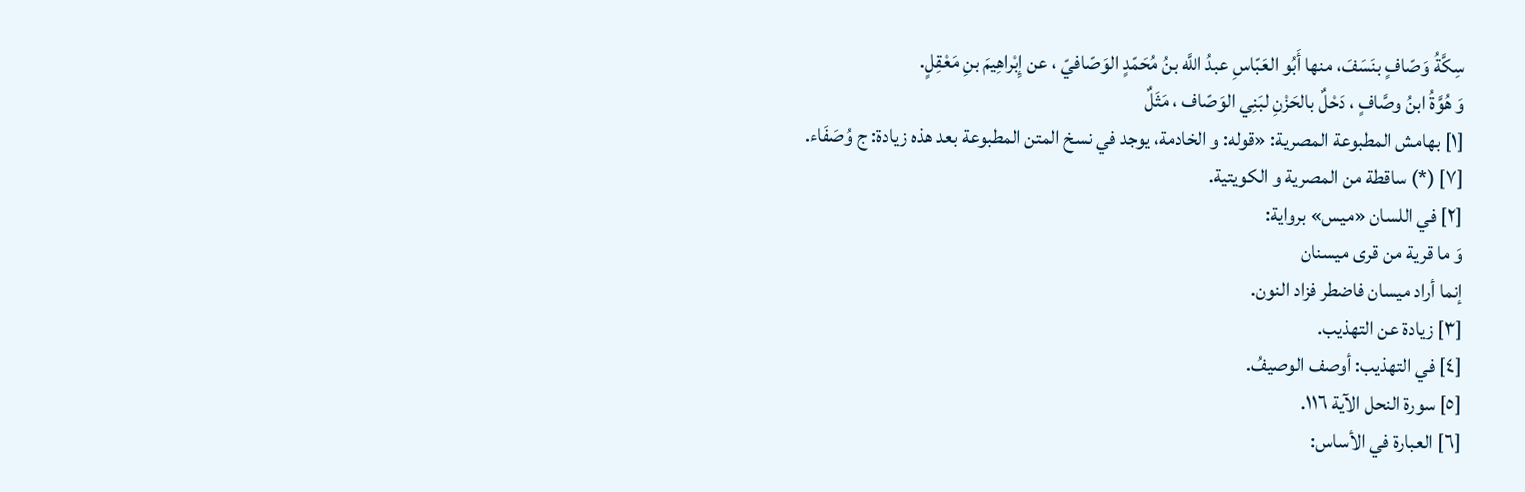سِكَّةُ وَصّافٍ بنَسَفَ، منها أَبُو العَبّاسِ عبدُ اللَّه بنُ مُحَمّدٍ الوَصّافيّ ، عن إِبْراهِيمَ بنِ مَعْقِلٍ.
وَ هُوَّةُ ابنُ وصَّافٍ ، دَحْلٌ بالحَزْنِ لبَنِي الوَصّاف ، مَثَلٌ
[١] بهامش المطبوعة المصرية: «قوله: و الخادمة، يوجد في نسخ المتن المطبوعة بعد هذه زيادة: ج وُصَفَاء.
[٧] (*) ساقطة من المصرية و الكويتية.
[٢] في اللسان «ميس» برواية:
وَ ما قرية من قرى ميسنان
إنما أراد ميسان فاضطر فزاد النون.
[٣] زيادة عن التهذيب.
[٤] في التهذيب: أوصف الوصيفُ.
[٥] سورة النحل الآية ١١٦.
[٦] العبارة في الأساس: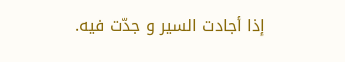إذا أجادت السير و جدّت فيه.